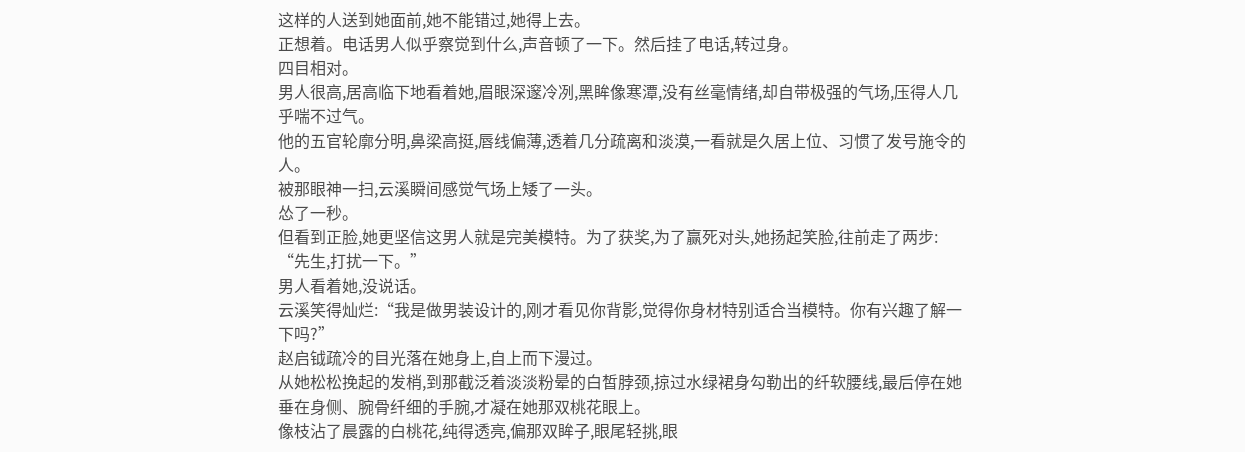这样的人送到她面前,她不能错过,她得上去。
正想着。电话男人似乎察觉到什么,声音顿了一下。然后挂了电话,转过身。
四目相对。
男人很高,居高临下地看着她,眉眼深邃冷冽,黑眸像寒潭,没有丝毫情绪,却自带极强的气场,压得人几乎喘不过气。
他的五官轮廓分明,鼻梁高挺,唇线偏薄,透着几分疏离和淡漠,一看就是久居上位、习惯了发号施令的人。
被那眼神一扫,云溪瞬间感觉气场上矮了一头。
怂了一秒。
但看到正脸,她更坚信这男人就是完美模特。为了获奖,为了赢死对头,她扬起笑脸,往前走了两步:
“先生,打扰一下。”
男人看着她,没说话。
云溪笑得灿烂:“我是做男装设计的,刚才看见你背影,觉得你身材特别适合当模特。你有兴趣了解一下吗?”
赵启钺疏冷的目光落在她身上,自上而下漫过。
从她松松挽起的发梢,到那截泛着淡淡粉晕的白皙脖颈,掠过水绿裙身勾勒出的纤软腰线,最后停在她垂在身侧、腕骨纤细的手腕,才凝在她那双桃花眼上。
像枝沾了晨露的白桃花,纯得透亮,偏那双眸子,眼尾轻挑,眼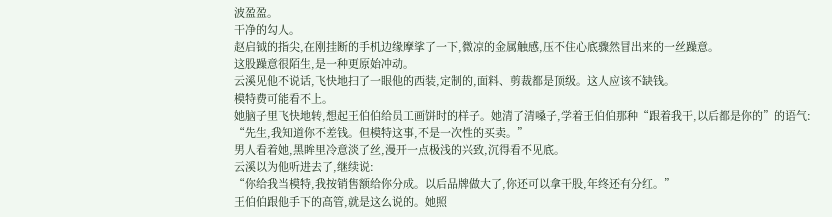波盈盈。
干净的勾人。
赵启钺的指尖,在刚挂断的手机边缘摩挲了一下,微凉的金属触感,压不住心底骤然冒出来的一丝躁意。
这股躁意很陌生,是一种更原始冲动。
云溪见他不说话,飞快地扫了一眼他的西装,定制的,面料、剪裁都是顶级。这人应该不缺钱。
模特费可能看不上。
她脑子里飞快地转,想起王伯伯给员工画饼时的样子。她清了清嗓子,学着王伯伯那种“跟着我干,以后都是你的”的语气:
“先生,我知道你不差钱。但模特这事,不是一次性的买卖。”
男人看着她,黑眸里冷意淡了丝,漫开一点极浅的兴致,沉得看不见底。
云溪以为他听进去了,继续说:
“你给我当模特,我按销售额给你分成。以后品牌做大了,你还可以拿干股,年终还有分红。”
王伯伯跟他手下的高管,就是这么说的。她照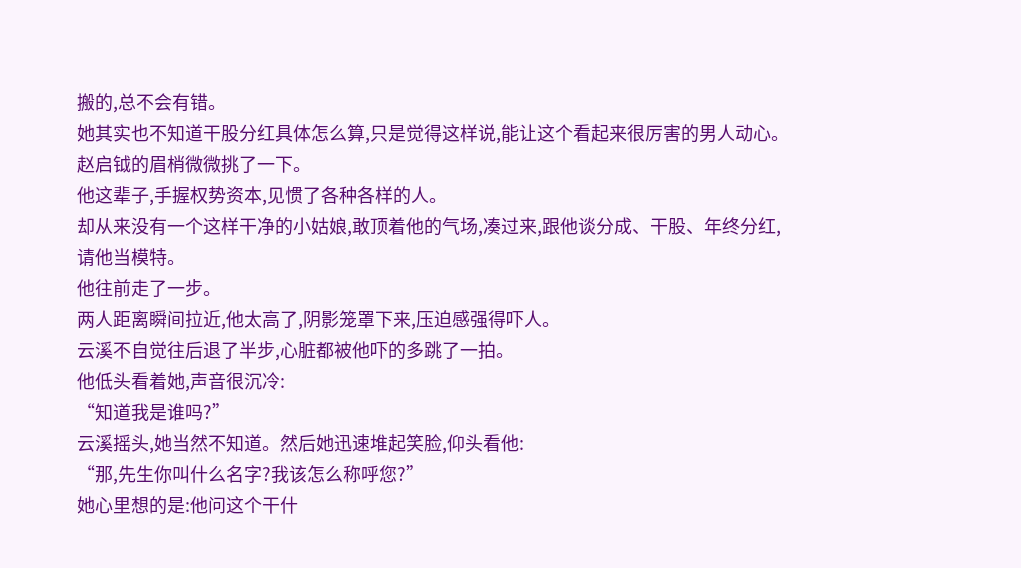搬的,总不会有错。
她其实也不知道干股分红具体怎么算,只是觉得这样说,能让这个看起来很厉害的男人动心。
赵启钺的眉梢微微挑了一下。
他这辈子,手握权势资本,见惯了各种各样的人。
却从来没有一个这样干净的小姑娘,敢顶着他的气场,凑过来,跟他谈分成、干股、年终分红,请他当模特。
他往前走了一步。
两人距离瞬间拉近,他太高了,阴影笼罩下来,压迫感强得吓人。
云溪不自觉往后退了半步,心脏都被他吓的多跳了一拍。
他低头看着她,声音很沉冷:
“知道我是谁吗?”
云溪摇头,她当然不知道。然后她迅速堆起笑脸,仰头看他:
“那,先生你叫什么名字?我该怎么称呼您?”
她心里想的是:他问这个干什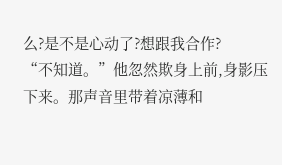么?是不是心动了?想跟我合作?
“不知道。”他忽然欺身上前,身影压下来。那声音里带着凉薄和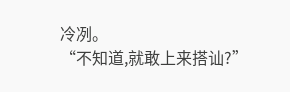冷冽。
“不知道,就敢上来搭讪?”